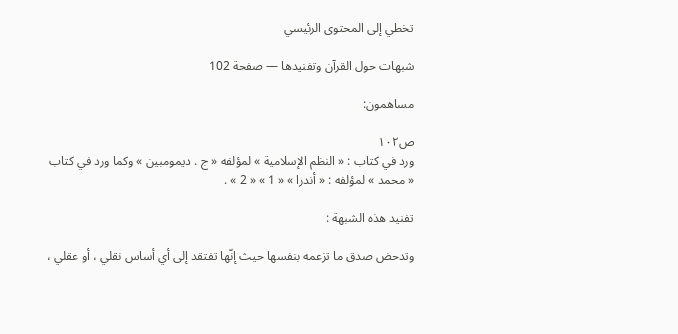تخطي إلى المحتوى الرئيسي

شبهات حول القرآن وتفنيدها — صفحة 102

مساهمون:

ص١٠٢
ورد في كتاب : « النظم الإسلامية » لمؤلفه « ج . ديمومبين » وكما ورد في كتاب « محمد » لمؤلفه : « أندرا » « 1 » « 2 » .

تفنيد هذه الشبهة :

وتدحض صدق ما تزعمه بنفسها حيث إنّها تفتقد إلى أي أساس نقلي ، أو عقلي ،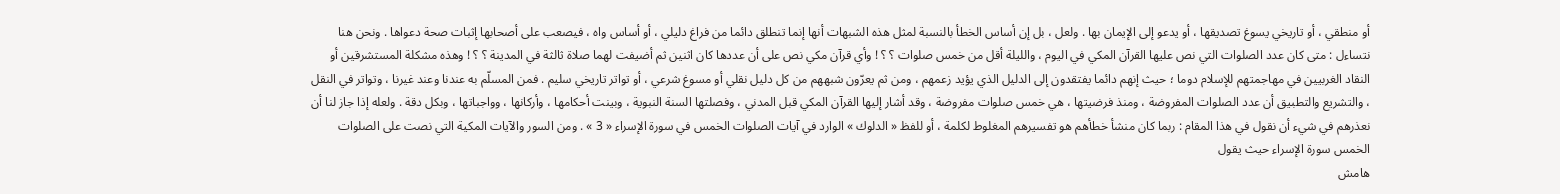أو منطقي ، أو تاريخي يسوغ تصديقها ، أو يدعو إلى الإيمان بها . ولعل ، بل إن أساس الخطأ بالنسبة لمثل هذه الشبهات أنها إنما تنطلق دائما من فراغ دليلي ، أو أساس واه ، فيصعب على أصحابها إثبات صحة دعواها . ونحن هنا نتساءل : متى كان عدد الصلوات التي نص عليها القرآن المكي في اليوم ، والليلة أقل من خمس صلوات ؟ ؟ ! وأي قرآن مكي نص على أن عددها كان اثنين ثم أضيفت لهما صلاة ثالثة في المدينة ؟ ؟ ! وهذه مشكلة المستشرقين أو النقاد الغربيين في مهاجمتهم للإسلام دوما ؛ حيث إنهم دائما يفتقدون إلى الدليل الذي يؤيد زعمهم ، ومن ثم يعرّون شبههم من كل دليل نقلي أو مسوغ شرعي ، أو تواتر تاريخي سليم . فمن المسلّم به عندنا وعند غيرنا ، وتواتر في النقل ، والتشريع والتطبيق أن عدد الصلوات المفروضة ، ومنذ فرضيتها ، هي خمس صلوات مفروضة ، وقد أشار إليها القرآن المكي قبل المدني ، وفصلتها السنة النبوية ، وبينت أحكامها ، وأركانها ، وواجباتها ، وبكل دقة . ولعله إذا جاز لنا أن نعذرهم في شيء أن نقول في هذا المقام : ربما كان منشأ خطأهم هو تفسيرهم المغلوط لكلمة ، أو للفظ « الدلوك » الوارد في آيات الصلوات الخمس في سورة الإسراء « 3 » . ومن السور والآيات المكية التي نصت على الصلوات الخمس سورة الإسراء حيث يقول
هامش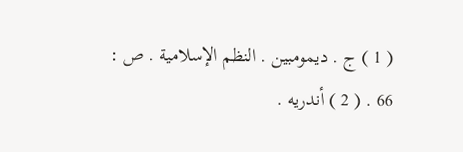( 1 ) ج . ديمومبين . النظم الإسلامية . ص : 66 . ( 2 ) أندريه .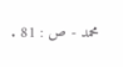محمد - ص : 81 .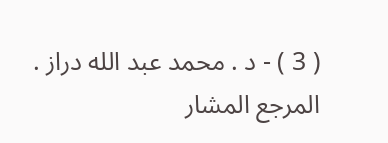( 3 ) - د . محمد عبد الله دراز . المرجع المشار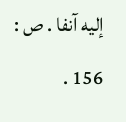إليه آنفا . ص : 156 .